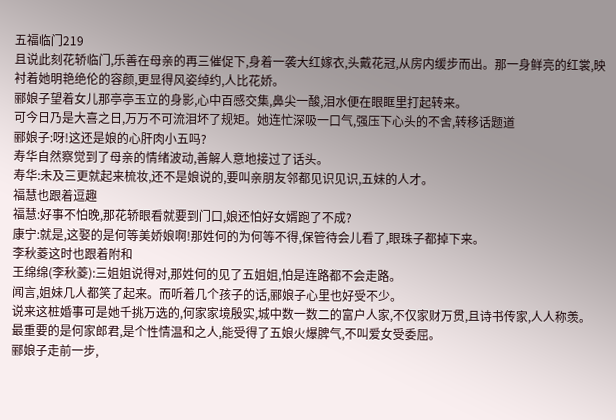五福临门219
且说此刻花轿临门,乐善在母亲的再三催促下,身着一袭大红嫁衣,头戴花冠,从房内缓步而出。那一身鲜亮的红裳,映衬着她明艳绝伦的容颜,更显得风姿绰约,人比花娇。
郦娘子望着女儿那亭亭玉立的身影,心中百感交集,鼻尖一酸,泪水便在眼眶里打起转来。
可今日乃是大喜之日,万万不可流泪坏了规矩。她连忙深吸一口气,强压下心头的不舍,转移话题道
郦娘子:呀!这还是娘的心肝肉小五吗?
寿华自然察觉到了母亲的情绪波动,善解人意地接过了话头。
寿华:未及三更就起来梳妆,还不是娘说的,要叫亲朋友邻都见识见识,五妹的人才。
福慧也跟着逗趣
福慧:好事不怕晚,那花轿眼看就要到门口,娘还怕好女婿跑了不成?
康宁:就是,这娶的是何等美娇娘啊!那姓何的为何等不得,保管待会儿看了,眼珠子都掉下来。
李秋菱这时也跟着附和
王绵绵(李秋菱):三姐姐说得对,那姓何的见了五姐姐,怕是连路都不会走路。
闻言,姐妹几人都笑了起来。而听着几个孩子的话,郦娘子心里也好受不少。
说来这桩婚事可是她千挑万选的,何家家境殷实,城中数一数二的富户人家,不仅家财万贯,且诗书传家,人人称羡。
最重要的是何家郎君,是个性情温和之人,能受得了五娘火爆脾气,不叫爱女受委屈。
郦娘子走前一步,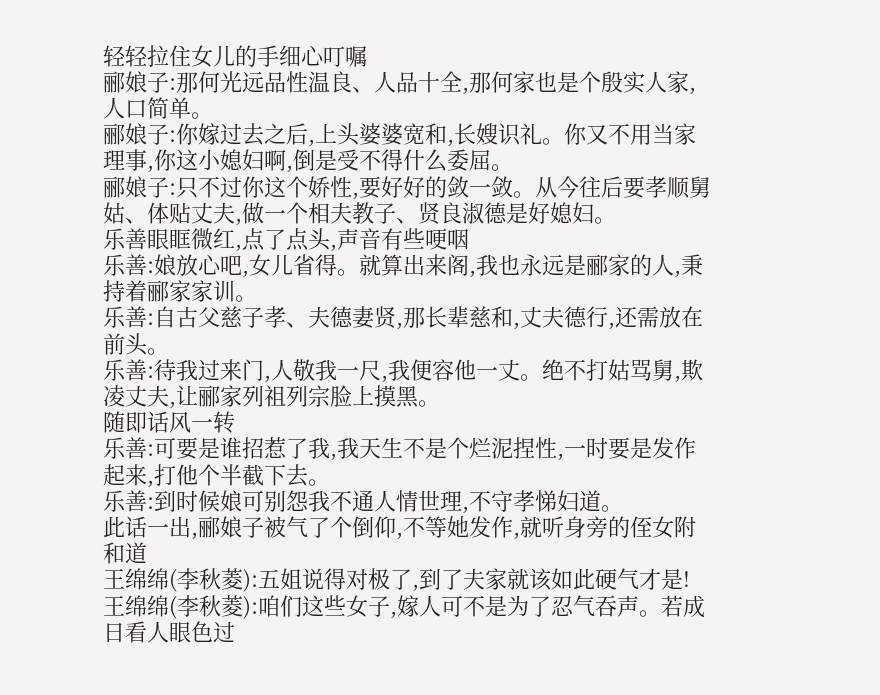轻轻拉住女儿的手细心叮嘱
郦娘子:那何光远品性温良、人品十全,那何家也是个殷实人家,人口简单。
郦娘子:你嫁过去之后,上头婆婆宽和,长嫂识礼。你又不用当家理事,你这小媳妇啊,倒是受不得什么委屈。
郦娘子:只不过你这个娇性,要好好的敛一敛。从今往后要孝顺舅姑、体贴丈夫,做一个相夫教子、贤良淑德是好媳妇。
乐善眼眶微红,点了点头,声音有些哽咽
乐善:娘放心吧,女儿省得。就算出来阁,我也永远是郦家的人,秉持着郦家家训。
乐善:自古父慈子孝、夫德妻贤,那长辈慈和,丈夫德行,还需放在前头。
乐善:待我过来门,人敬我一尺,我便容他一丈。绝不打姑骂舅,欺凌丈夫,让郦家列祖列宗脸上摸黑。
随即话风一转
乐善:可要是谁招惹了我,我天生不是个烂泥捏性,一时要是发作起来,打他个半截下去。
乐善:到时候娘可别怨我不通人情世理,不守孝悌妇道。
此话一出,郦娘子被气了个倒仰,不等她发作,就听身旁的侄女附和道
王绵绵(李秋菱):五姐说得对极了,到了夫家就该如此硬气才是!
王绵绵(李秋菱):咱们这些女子,嫁人可不是为了忍气吞声。若成日看人眼色过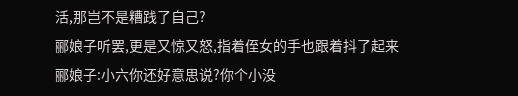活,那岂不是糟践了自己?
郦娘子听罢,更是又惊又怒,指着侄女的手也跟着抖了起来
郦娘子:小六你还好意思说?你个小没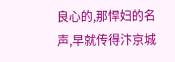良心的,那悍妇的名声,早就传得汴京城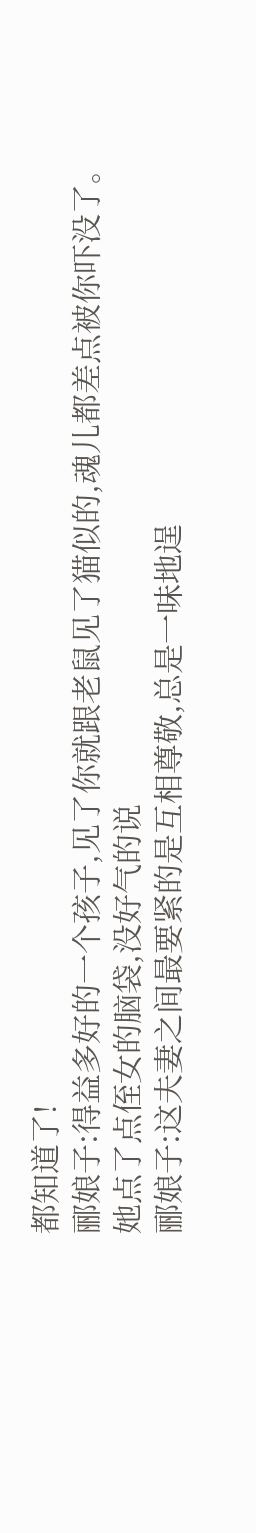都知道了!
郦娘子:得益多好的一个孩子,见了你就跟老鼠见了猫似的,魂儿都差点被你吓没了。
她点了点侄女的脑袋,没好气的说
郦娘子:这夫妻之间最要紧的是互相尊敬,总是一味地逞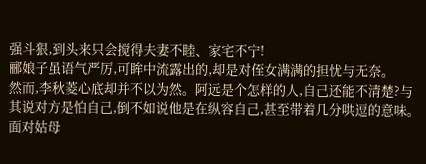强斗狠,到头来只会搅得夫妻不睦、家宅不宁!
郦娘子虽语气严厉,可眸中流露出的,却是对侄女满满的担忧与无奈。
然而,李秋菱心底却并不以为然。阿远是个怎样的人,自己还能不清楚?与其说对方是怕自己,倒不如说他是在纵容自己,甚至带着几分哄逗的意味。
面对姑母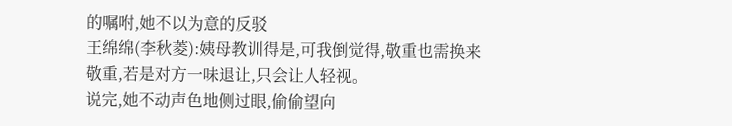的嘱咐,她不以为意的反驳
王绵绵(李秋菱):姨母教训得是,可我倒觉得,敬重也需换来敬重,若是对方一味退让,只会让人轻视。
说完,她不动声色地侧过眼,偷偷望向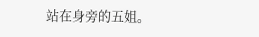站在身旁的五姐。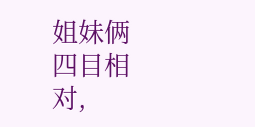姐妹俩四目相对,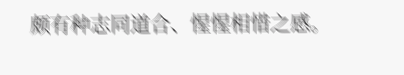颇有种志同道合、惺惺相惜之感。